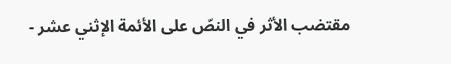مقتضب الأثر في النصّ على الأئمة الإثني عشر -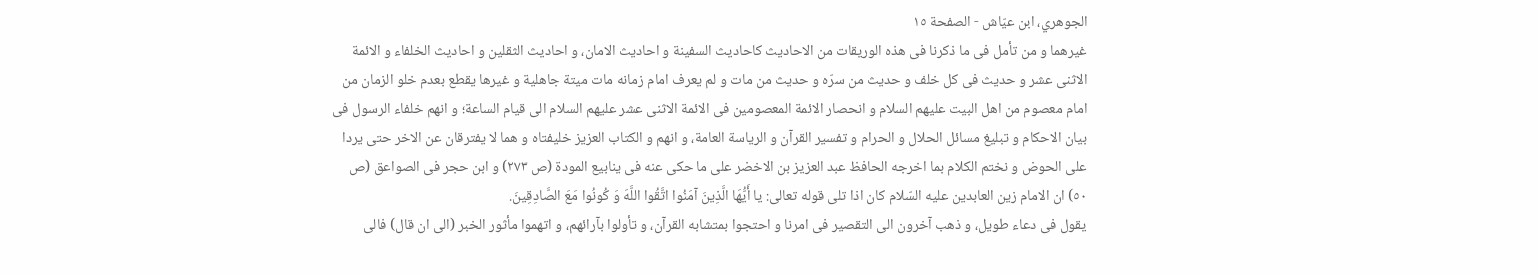الجوهري، ابن عيّاش - الصفحة ١٥
غيرهما و من تأمل فى ما ذكرنا فى هذه الوريقات من الاحاديث كاحاديث السفينة و احاديث الامان، و احاديث الثقلين و احاديث الخلفاء و الائمة الاثنى عشر و حديث فى كل خلف و حديث من سرّه و حديث من مات و لم يعرف امام زمانه مات ميتة جاهلية و غيرها يقطع بعدم خلو الزمان من امام معصوم من اهل البيت عليهم السلام و انحصار الائمة المعصومين فى الائمة الاثنى عشر عليهم السلام الى قيام الساعة؛ و انهم خلفاء الرسول فى بيان الاحكام و تبليغ مسائل الحلال و الحرام و تفسير القرآن و الرياسة العامة، و انهم و الكتاب العزيز خليفتاه و هما لا يفترقان عن الاخر حتى يردا على الحوض و نختم الكلام بما اخرجه الحافظ عبد العزيز بن الاخضر على ما حكى عنه فى ينابيع المودة (ص ٢٧٣) و ابن حجر فى الصواعق (ص ٥٠) ان الامام زين العابدين عليه السّلام كان اذا تلى قوله تعالى: يا أَيُّهَا الَّذِينَ آمَنُوا اتَّقُوا اللَّهَ وَ كُونُوا مَعَ الصَّادِقِينَ.
يقول فى دعاء طويل، و ذهب آخرون الى التقصير فى امرنا و احتجوا بمتشابه القرآن، و تأولوا بآرائهم، و اتهموا مأثور الخبر (الى ان قال) فالى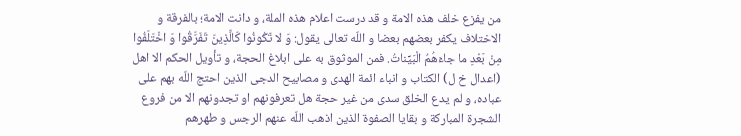من يفزع خلف هذه الامة و قد درست اعلام هذه الملة، و دانت الامة؛ بالفرقة و الاختلاف يكفر بعضهم بعضا و اللّه تعالى يقول: وَ لا تَكُونُوا كَالَّذِينَ تَفَرَّقُوا وَ اخْتَلَفُوا مِنْ بَعْدِ ما جاءَهُمُ الْبَيِّناتُ. فمن الموثوق به على ابلاغ الحجة، و تأويل الحكم الا اهل (اعدال خ ل) الكتاب و انباء ائمة الهدى و مصابيح الدجى الذين احتج اللّه بهم على عباده، و لم يدع الخلق سدى من غير حجة هل تعرفونهم او تجدونهم الا من فروع الشجرة المباركة و بقايا الصفوة الذين اذهب اللّه عنهم الرجس و طهرهم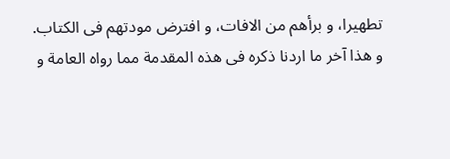تطهيرا، و برأهم من الافات، و افترض مودتهم فى الكتاب.
و هذا آخر ما اردنا ذكره فى هذه المقدمة مما رواه العامة و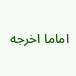اماما اخرجه